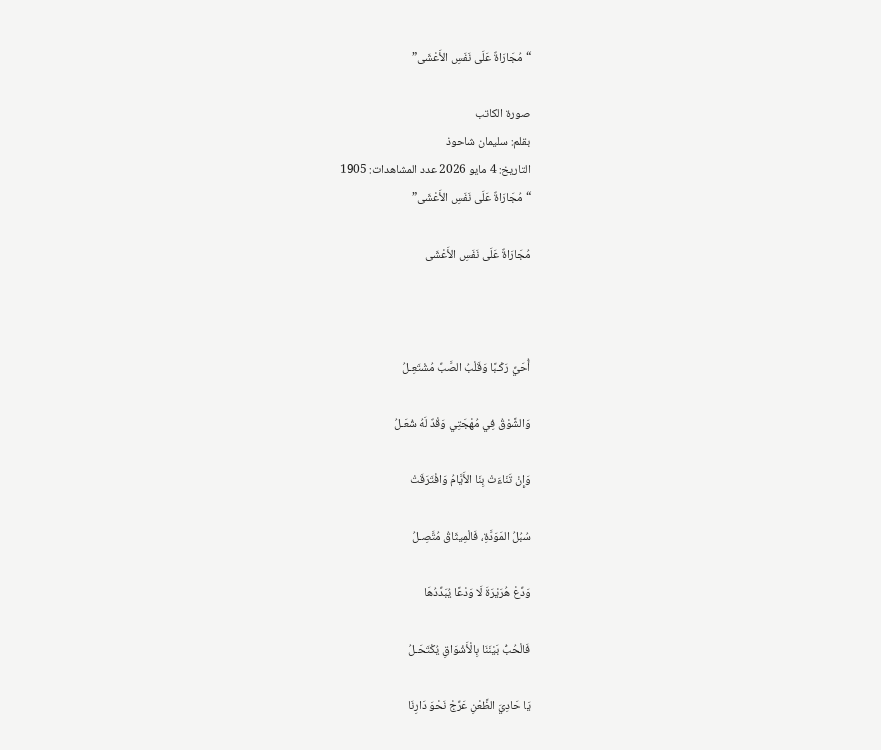“مُجَارَاةٌ عَلَى نَفَسِ الأَعْشَى”

صورة الكاتب
بقلم: سلیمان شاحوذ
التاريخ: 4 مايو 2026 عدد المشاهدات: 1905
“مُجَارَاةٌ عَلَى نَفَسِ الأَعْشَى”

مُجَارَاةٌ عَلَى نَفَسِ الأَعْشَى



أُحَيِّ رَكْـبًا وَقَلْبُ الصَّبِّ مُشْتَعِـلُ

وَالشَّوْقُ فِي مُهْجَتِي وَقْدٌ لَهُ شُعَـلُ

وَإِنْ تَنَاءَتْ بِنَا الأَيَّامُ وَافْتَرَقَتْ

سُبُلُ المَوَدَّةِ، فَالْمِيثَاقُ مُتَّصِـلُ

وَدِّعْ هُرَيْرَةَ لَا وَدْعًا يُبَدِّدُهَا

فَالْحُبُّ بَيْنَنَا بِالْأَشْوَاقِ يُكْتَحَـلُ

يَا حَادِيَ الظَّعْنِ عَرِّجْ نَحْوَ دَارِنَا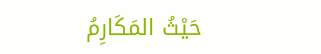حَيْثُ المَكَارِمُ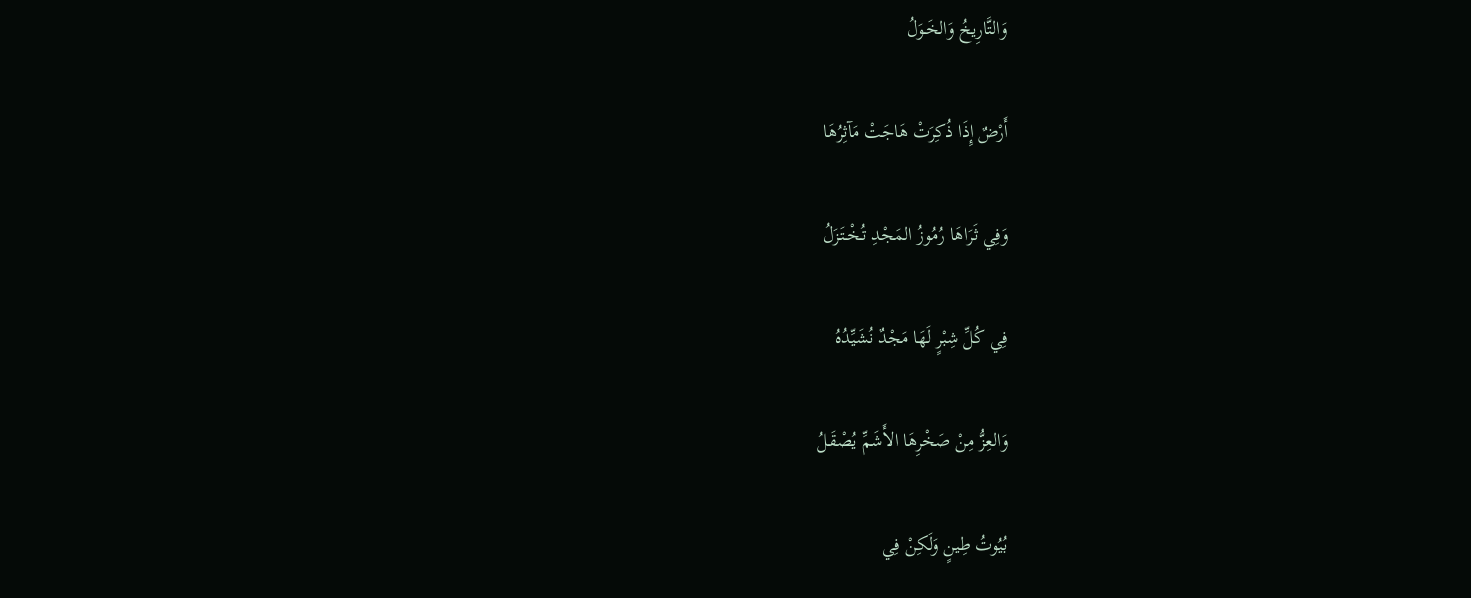وَالتَّارِيخُ وَالخَـوَلُ

أَرْضٌ إِذَا ذُكِرَتْ هَاجَتْ مَآثِرُهَا

وَفِي ثَرَاهَا رُمُوزُ المَجْدِ تُـخْـتَـزَلُ

فِي كُلِّ شِبْرٍ لَهَا مَجْدٌ نُشَيِّدُهُ

وَالعِزُّ مِنْ صَخْرِهَا الأَشَمِّ يُصْقَـلُ

بُيُوتُ طِينٍ وَلَكِنْ فِي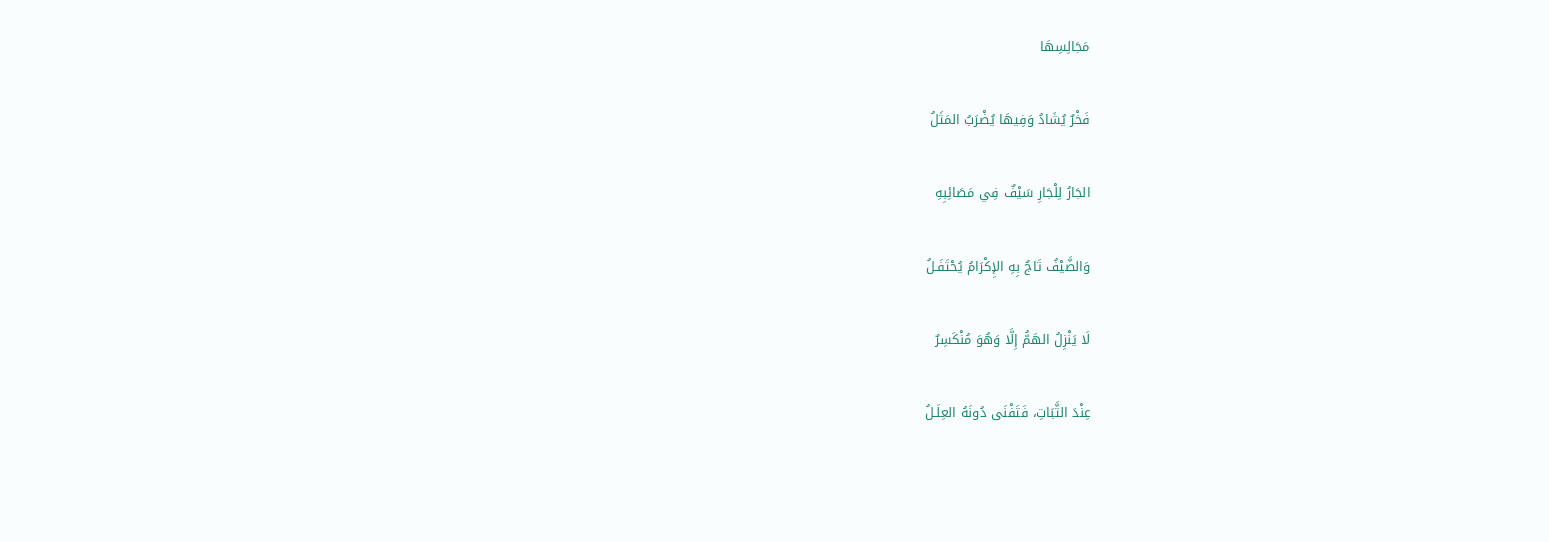مَجَالِسِهَا

فَخْرٌ يُشَادُ وَفِيهَا يُضْرَبُ المَثَلُ

الجَارُ لِلْجَارِ سَيْفٌ فِي مَصَائِبِهِ

وَالضَّيْفُ تَاجٌ بِهِ الإِكْرَامُ يُحْتَفَـلُ

لَا يَنْزِلُ الهَمُّ إِلَّا وَهُوَ مُنْكَسِرٌ

عِنْدَ الثَّبَاتِ، فَتَفْنَى دُونَهُ العِلَـلُ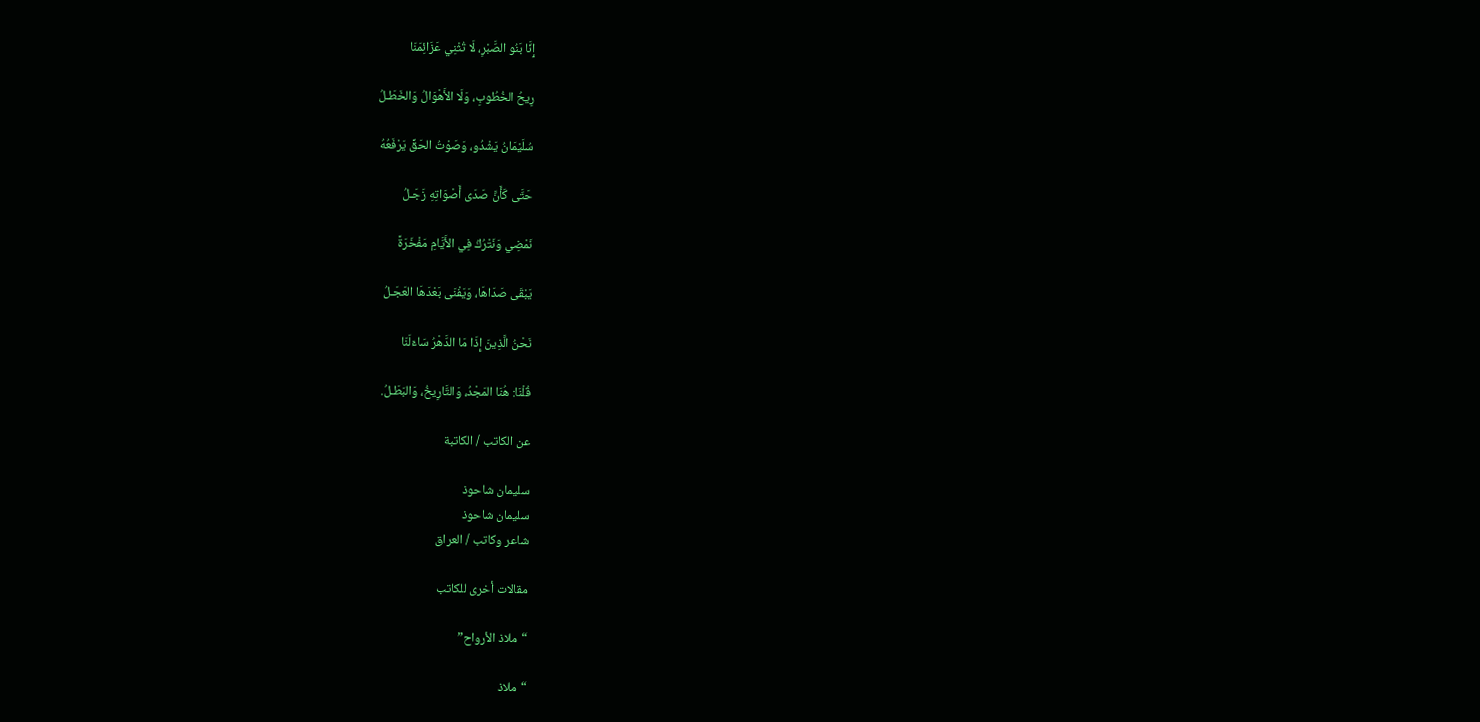إِنَّا بَنُو الصَّبْرِ، لَا تُثْنِي عَزَائِمَنَا

رِيحُ الخُطُوبِ، وَلَا الأَهْوَالُ وَالخَطَـلُ

سُلَيْمَانُ يَشْدُو، وَصَوْتُ الحَقِّ يَرْفَعُهُ

حَتَّى كَأَنَّ صَدَى أَصْوَاتِهِ زَجَـلُ

نَمْضِي وَنَتْرُكُ فِي الأَيَّامِ مَفْخَرَةً

يَبْقَى صَدَاهَا، وَيَفْنَى بَعْدَهَا العَجَـلُ

نَحْنُ الَّذِينَ إِذَا مَا الدَّهْرُ سَاءَلَنَا

قُلْنَا: هُنَا المَجْدُ، وَالتَّارِيخُ، وَالبَطَـلُ.

عن الکاتب / الکاتبة

سلیمان شاحوذ
سلیمان شاحوذ
شاعر وکاتب / العراق

مقالات أخرى للكاتب

“ملاذ الأرواح”

“ملاذ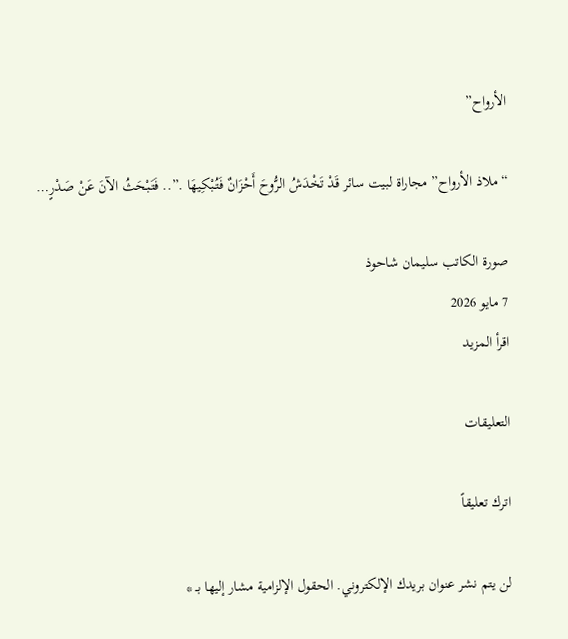الأرواح”

“ملاذ الأرواح” مجاراة لبيت سائر قَدْ تَخْدَشُ الرُّوحَ أَحْزَانٌ فَتُبْكِيهَا .”.. فَتَبْحَثُ الآنَ عَنْ صَدْرٍ…

صورة الكاتب سلیمان شاحوذ
7 مايو 2026
اقرأ المزيد

التعليقات

اترك تعليقاً

لن يتم نشر عنوان بريدك الإلكتروني. الحقول الإلزامية مشار إليها بـ *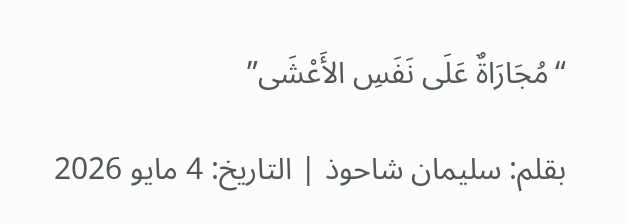“مُجَارَاةٌ عَلَى نَفَسِ الأَعْشَى”

بقلم: سلیمان شاحوذ | التاريخ: 4 مايو 2026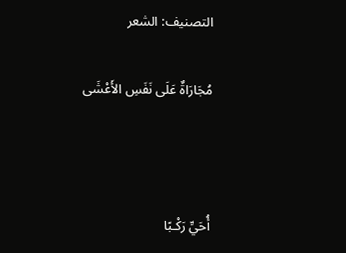التصنيف: الشعر

مُجَارَاةٌ عَلَى نَفَسِ الأَعْشَى



أُحَيِّ رَكْـبًا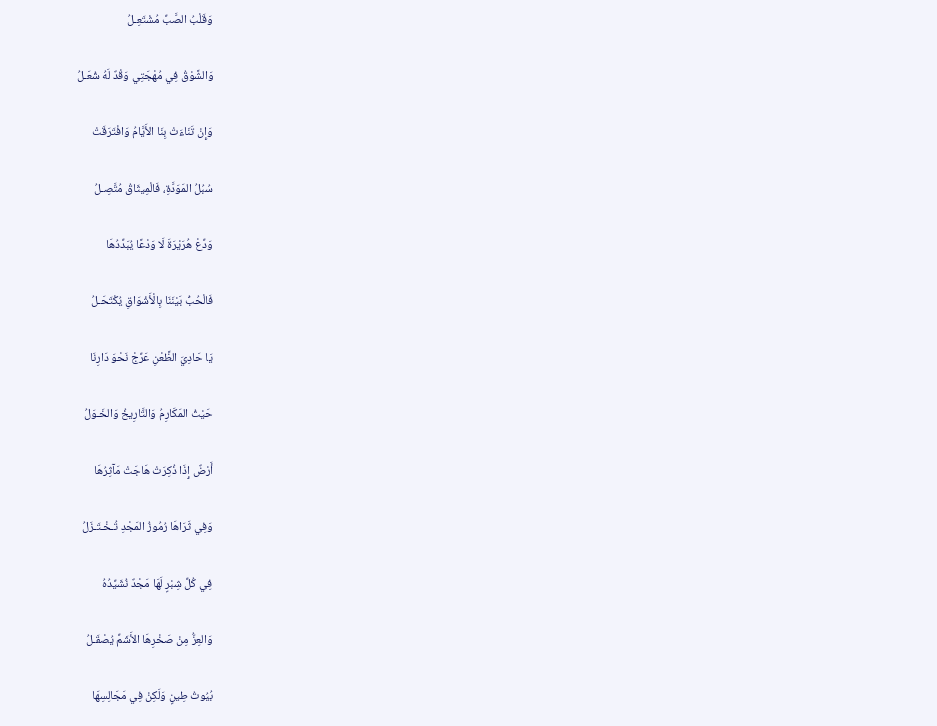وَقَلْبُ الصَّبِّ مُشْتَعِـلُ

وَالشَّوْقُ فِي مُهْجَتِي وَقْدٌ لَهُ شُعَـلُ

وَإِنْ تَنَاءَتْ بِنَا الأَيَّامُ وَافْتَرَقَتْ

سُبُلُ المَوَدَّةِ، فَالْمِيثَاقُ مُتَّصِـلُ

وَدِّعْ هُرَيْرَةَ لَا وَدْعًا يُبَدِّدُهَا

فَالْحُبُّ بَيْنَنَا بِالْأَشْوَاقِ يُكْتَحَـلُ

يَا حَادِيَ الظَّعْنِ عَرِّجْ نَحْوَ دَارِنَا

حَيْثُ المَكَارِمُ وَالتَّارِيخُ وَالخَـوَلُ

أَرْضٌ إِذَا ذُكِرَتْ هَاجَتْ مَآثِرُهَا

وَفِي ثَرَاهَا رُمُوزُ المَجْدِ تُـخْـتَـزَلُ

فِي كُلِّ شِبْرٍ لَهَا مَجْدٌ نُشَيِّدُهُ

وَالعِزُّ مِنْ صَخْرِهَا الأَشَمِّ يُصْقَـلُ

بُيُوتُ طِينٍ وَلَكِنْ فِي مَجَالِسِهَا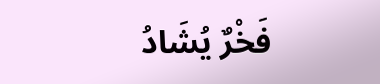فَخْرٌ يُشَادُ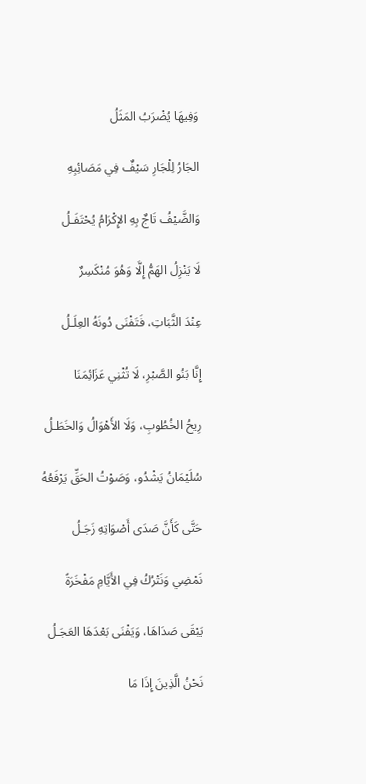وَفِيهَا يُضْرَبُ المَثَلُ

الجَارُ لِلْجَارِ سَيْفٌ فِي مَصَائِبِهِ

وَالضَّيْفُ تَاجٌ بِهِ الإِكْرَامُ يُحْتَفَـلُ

لَا يَنْزِلُ الهَمُّ إِلَّا وَهُوَ مُنْكَسِرٌ

عِنْدَ الثَّبَاتِ، فَتَفْنَى دُونَهُ العِلَـلُ

إِنَّا بَنُو الصَّبْرِ، لَا تُثْنِي عَزَائِمَنَا

رِيحُ الخُطُوبِ، وَلَا الأَهْوَالُ وَالخَطَـلُ

سُلَيْمَانُ يَشْدُو، وَصَوْتُ الحَقِّ يَرْفَعُهُ

حَتَّى كَأَنَّ صَدَى أَصْوَاتِهِ زَجَـلُ

نَمْضِي وَنَتْرُكُ فِي الأَيَّامِ مَفْخَرَةً

يَبْقَى صَدَاهَا، وَيَفْنَى بَعْدَهَا العَجَـلُ

نَحْنُ الَّذِينَ إِذَا مَا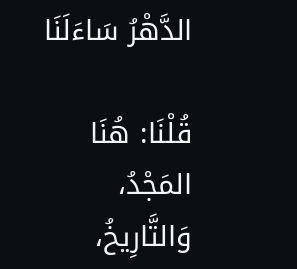الدَّهْرُ سَاءَلَنَا

قُلْنَا: هُنَا المَجْدُ، وَالتَّارِيخُ،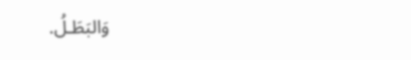وَالبَطَـلُ.